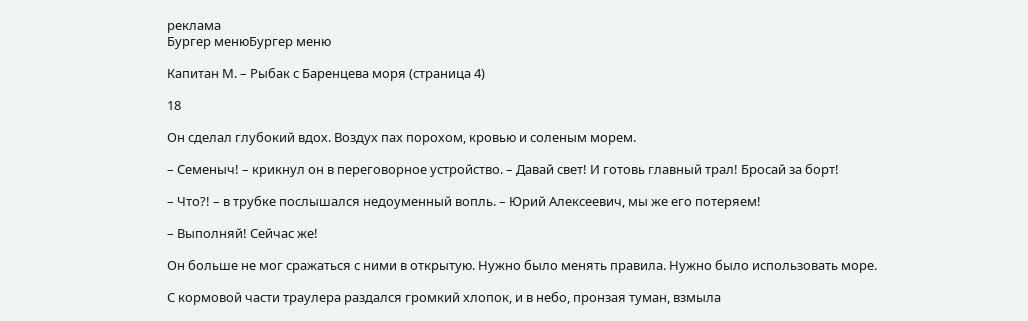реклама
Бургер менюБургер меню

Капитан М. – Рыбак с Баренцева моря (страница 4)

18

Он сделал глубокий вдох. Воздух пах порохом, кровью и соленым морем.

– Семеныч! – крикнул он в переговорное устройство. – Давай свет! И готовь главный трал! Бросай за борт!

– Что?! – в трубке послышался недоуменный вопль. – Юрий Алексеевич, мы же его потеряем!

– Выполняй! Сейчас же!

Он больше не мог сражаться с ними в открытую. Нужно было менять правила. Нужно было использовать море.

С кормовой части траулера раздался громкий хлопок, и в небо, пронзая туман, взмыла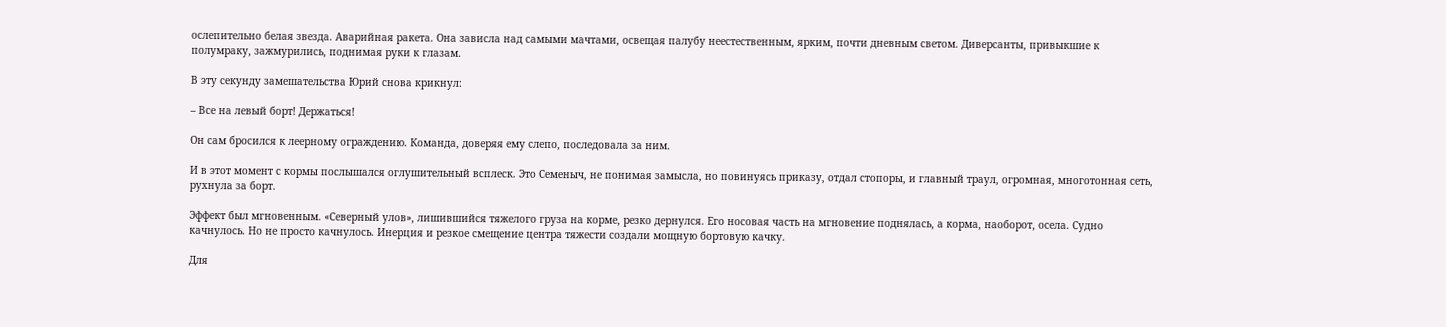ослепительно белая звезда. Аварийная ракета. Она зависла над самыми мачтами, освещая палубу неестественным, ярким, почти дневным светом. Диверсанты, привыкшие к полумраку, зажмурились, поднимая руки к глазам.

В эту секунду замешательства Юрий снова крикнул:

– Все на левый борт! Держаться!

Он сам бросился к леерному ограждению. Команда, доверяя ему слепо, последовала за ним.

И в этот момент с кормы послышался оглушительный всплеск. Это Семеныч, не понимая замысла, но повинуясь приказу, отдал стопоры, и главный траул, огромная, многотонная сеть, рухнула за борт.

Эффект был мгновенным. «Северный улов», лишившийся тяжелого груза на корме, резко дернулся. Его носовая часть на мгновение поднялась, а корма, наоборот, осела. Судно качнулось. Но не просто качнулось. Инерция и резкое смещение центра тяжести создали мощную бортовую качку.

Для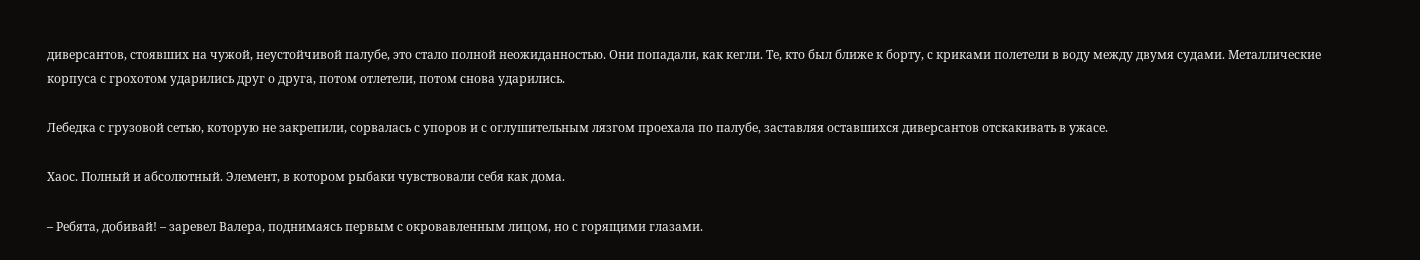диверсантов, стоявших на чужой, неустойчивой палубе, это стало полной неожиданностью. Они попадали, как кегли. Те, кто был ближе к борту, с криками полетели в воду между двумя судами. Металлические корпуса с грохотом ударились друг о друга, потом отлетели, потом снова ударились.

Лебедка с грузовой сетью, которую не закрепили, сорвалась с упоров и с оглушительным лязгом проехала по палубе, заставляя оставшихся диверсантов отскакивать в ужасе.

Хаос. Полный и абсолютный. Элемент, в котором рыбаки чувствовали себя как дома.

– Ребята, добивай! – заревел Валера, поднимаясь первым с окровавленным лицом, но с горящими глазами.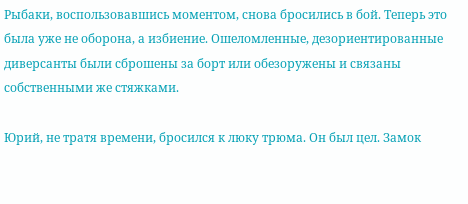Рыбаки, воспользовавшись моментом, снова бросились в бой. Теперь это была уже не оборона, а избиение. Ошеломленные, дезориентированные диверсанты были сброшены за борт или обезоружены и связаны собственными же стяжками.

Юрий, не тратя времени, бросился к люку трюма. Он был цел. Замок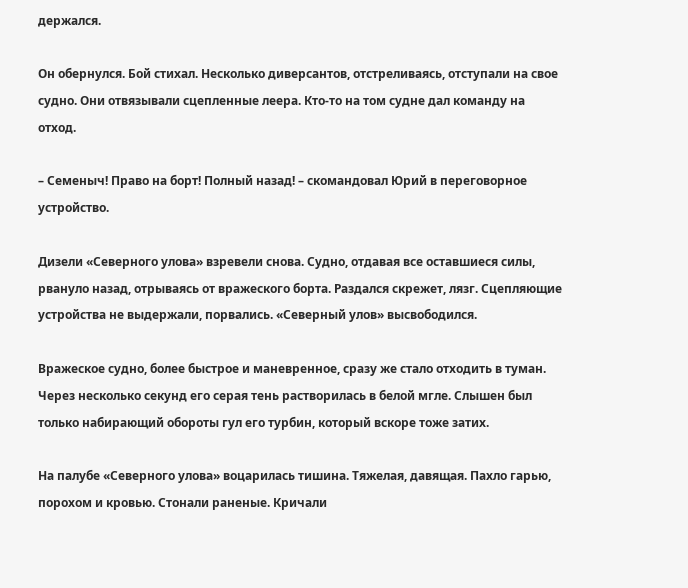держался.

Он обернулся. Бой стихал. Несколько диверсантов, отстреливаясь, отступали на свое судно. Они отвязывали сцепленные леера. Кто-то на том судне дал команду на отход.

– Семеныч! Право на борт! Полный назад! – скомандовал Юрий в переговорное устройство.

Дизели «Северного улова» взревели снова. Судно, отдавая все оставшиеся силы, рвануло назад, отрываясь от вражеского борта. Раздался скрежет, лязг. Сцепляющие устройства не выдержали, порвались. «Северный улов» высвободился.

Вражеское судно, более быстрое и маневренное, сразу же стало отходить в туман. Через несколько секунд его серая тень растворилась в белой мгле. Слышен был только набирающий обороты гул его турбин, который вскоре тоже затих.

На палубе «Северного улова» воцарилась тишина. Тяжелая, давящая. Пахло гарью, порохом и кровью. Стонали раненые. Кричали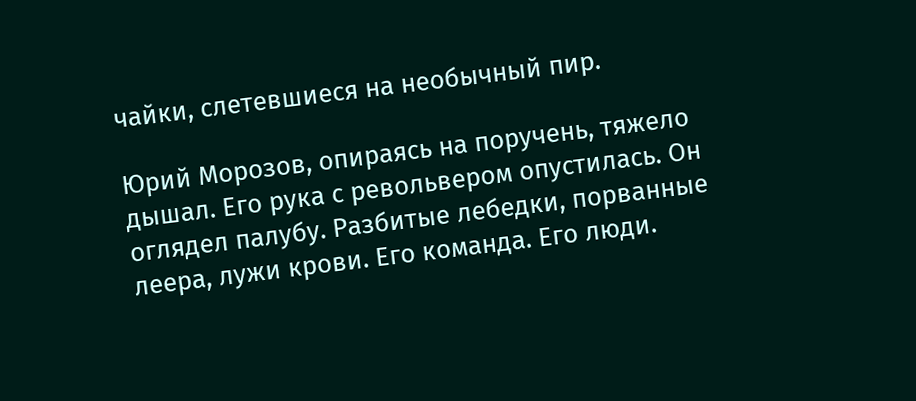чайки, слетевшиеся на необычный пир.

Юрий Морозов, опираясь на поручень, тяжело дышал. Его рука с револьвером опустилась. Он оглядел палубу. Разбитые лебедки, порванные леера, лужи крови. Его команда. Его люди.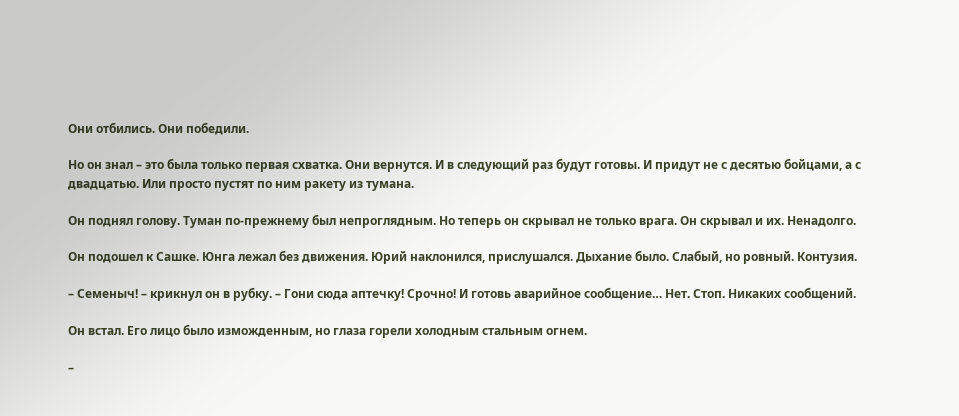Они отбились. Они победили.

Но он знал – это была только первая схватка. Они вернутся. И в следующий раз будут готовы. И придут не с десятью бойцами, а с двадцатью. Или просто пустят по ним ракету из тумана.

Он поднял голову. Туман по-прежнему был непроглядным. Но теперь он скрывал не только врага. Он скрывал и их. Ненадолго.

Он подошел к Сашке. Юнга лежал без движения. Юрий наклонился, прислушался. Дыхание было. Слабый, но ровный. Контузия.

– Семеныч! – крикнул он в рубку. – Гони сюда аптечку! Срочно! И готовь аварийное сообщение… Нет. Стоп. Никаких сообщений.

Он встал. Его лицо было изможденным, но глаза горели холодным стальным огнем.

–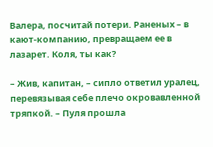Валера, посчитай потери. Раненых – в кают-компанию, превращаем ее в лазарет. Коля, ты как?

– Жив, капитан, – сипло ответил уралец, перевязывая себе плечо окровавленной тряпкой. – Пуля прошла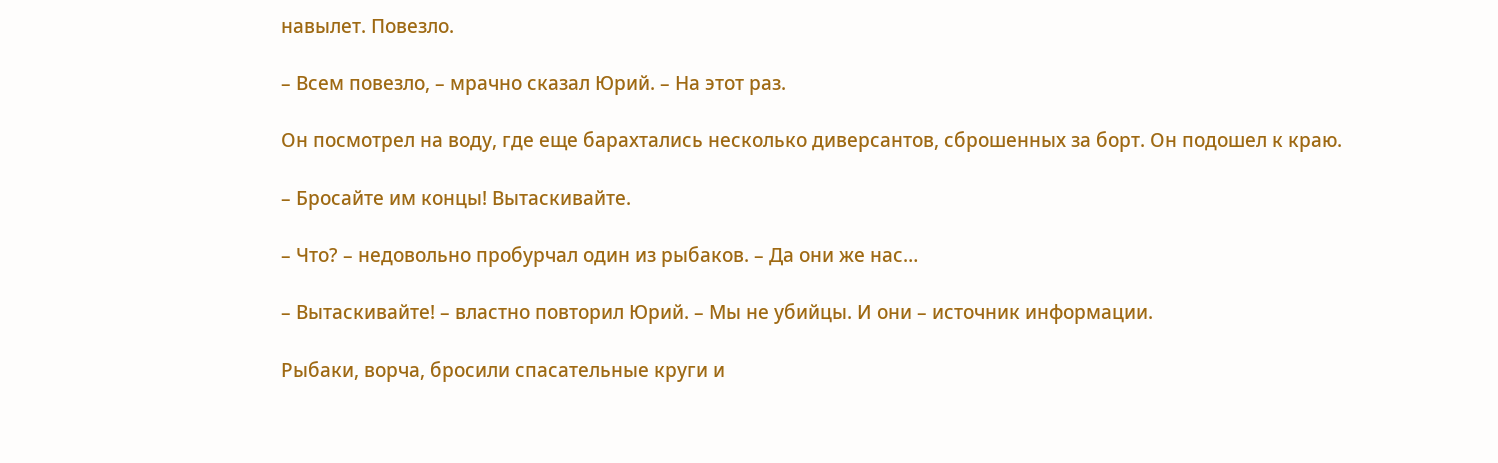навылет. Повезло.

– Всем повезло, – мрачно сказал Юрий. – На этот раз.

Он посмотрел на воду, где еще барахтались несколько диверсантов, сброшенных за борт. Он подошел к краю.

– Бросайте им концы! Вытаскивайте.

– Что? – недовольно пробурчал один из рыбаков. – Да они же нас…

– Вытаскивайте! – властно повторил Юрий. – Мы не убийцы. И они – источник информации.

Рыбаки, ворча, бросили спасательные круги и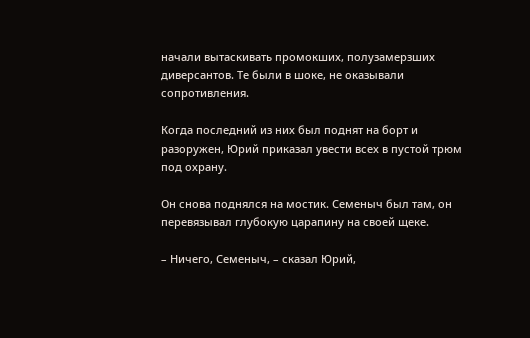начали вытаскивать промокших, полузамерзших диверсантов. Те были в шоке, не оказывали сопротивления.

Когда последний из них был поднят на борт и разоружен, Юрий приказал увести всех в пустой трюм под охрану.

Он снова поднялся на мостик. Семеныч был там, он перевязывал глубокую царапину на своей щеке.

– Ничего, Семеныч, – сказал Юрий,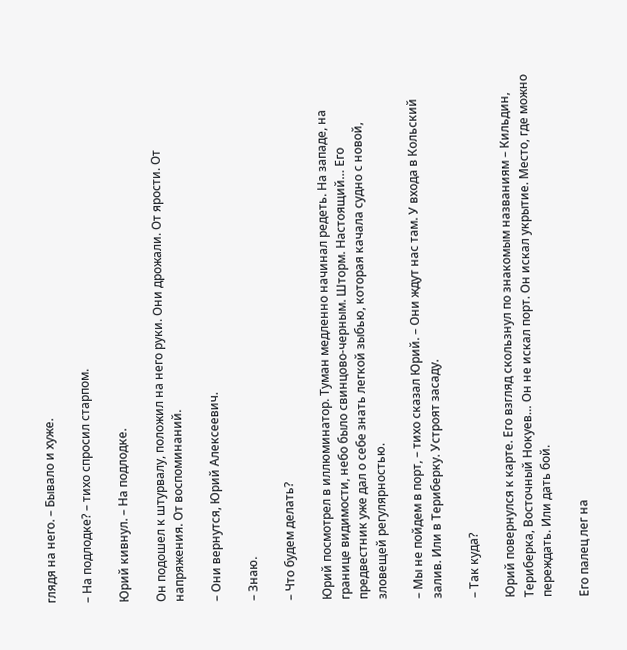глядя на него. – Бывало и хуже.

– На подлодке? – тихо спросил старпом.

Юрий кивнул. – На подлодке.

Он подошел к штурвалу, положил на него руки. Они дрожали. От ярости. От напряжения. От воспоминаний.

– Они вернутся, Юрий Алексеевич.

– Знаю.

– Что будем делать?

Юрий посмотрел в иллюминатор. Туман медленно начинал редеть. На западе, на границе видимости, небо было свинцово-черным. Шторм. Настоящий… Его предвестник уже дал о себе знать легкой зыбью, которая качала судно с новой, зловещей регулярностью.

– Мы не пойдем в порт, – тихо сказал Юрий. – Они ждут нас там. У входа в Кольский залив. Или в Териберку. Устроят засаду.

– Так куда?

Юрий повернулся к карте. Его взгляд скользнул по знакомым названиям – Кильдин, Териберка, Восточный Нокуев… Он не искал порт. Он искал укрытие. Место, где можно переждать. Или дать бой.

Его палец лег на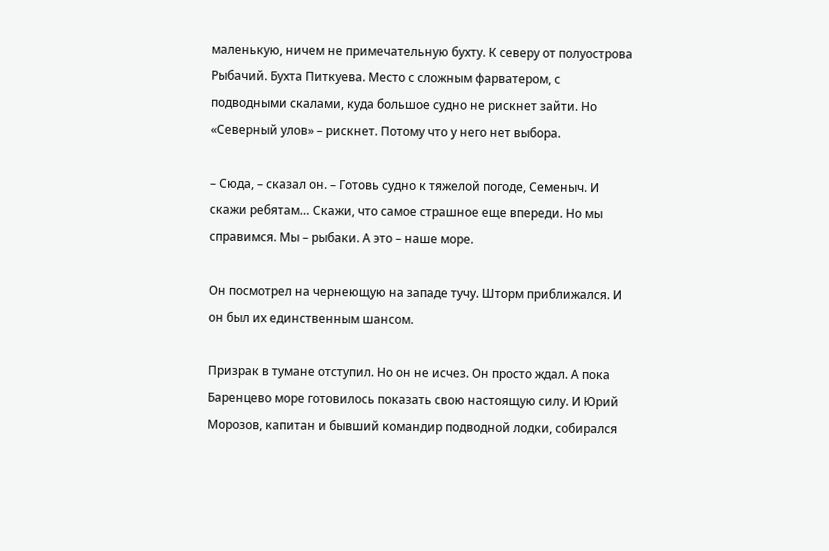маленькую, ничем не примечательную бухту. К северу от полуострова Рыбачий. Бухта Питкуева. Место с сложным фарватером, с подводными скалами, куда большое судно не рискнет зайти. Но «Северный улов» – рискнет. Потому что у него нет выбора.

– Сюда, – сказал он. – Готовь судно к тяжелой погоде, Семеныч. И скажи ребятам… Скажи, что самое страшное еще впереди. Но мы справимся. Мы – рыбаки. А это – наше море.

Он посмотрел на чернеющую на западе тучу. Шторм приближался. И он был их единственным шансом.

Призрак в тумане отступил. Но он не исчез. Он просто ждал. А пока Баренцево море готовилось показать свою настоящую силу. И Юрий Морозов, капитан и бывший командир подводной лодки, собирался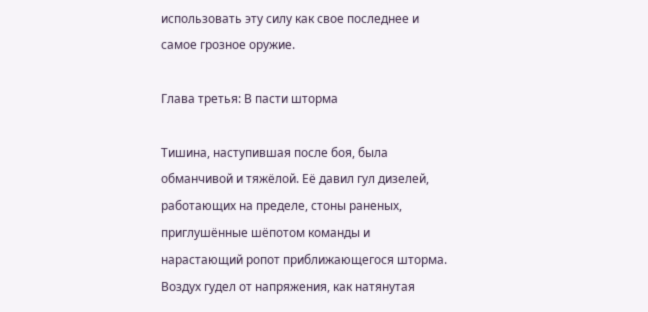использовать эту силу как свое последнее и самое грозное оружие.

Глава третья: В пасти шторма

Тишина, наступившая после боя, была обманчивой и тяжёлой. Её давил гул дизелей, работающих на пределе, стоны раненых, приглушённые шёпотом команды и нарастающий ропот приближающегося шторма. Воздух гудел от напряжения, как натянутая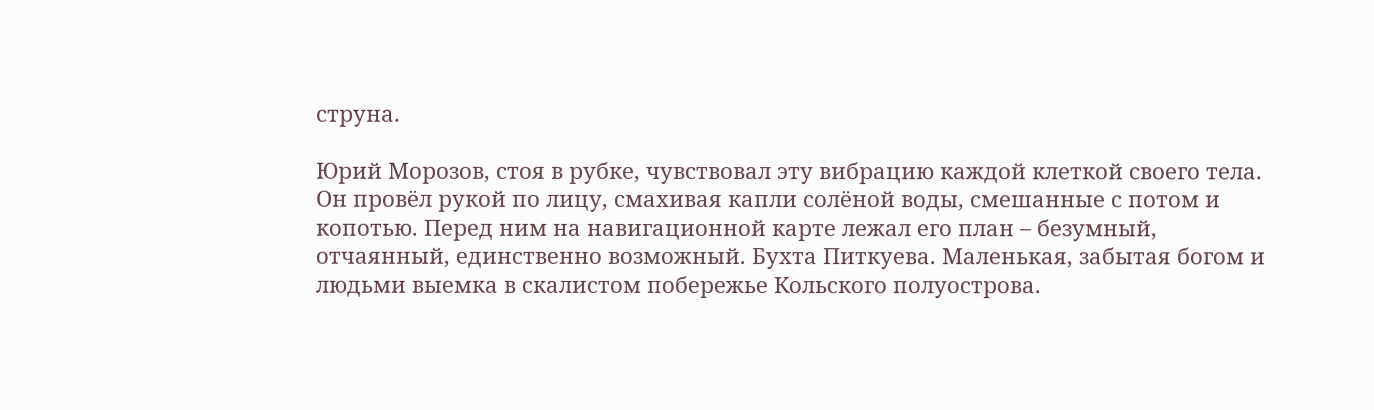струна.

Юрий Морозов, стоя в рубке, чувствовал эту вибрацию каждой клеткой своего тела. Он провёл рукой по лицу, смахивая капли солёной воды, смешанные с потом и копотью. Перед ним на навигационной карте лежал его план – безумный, отчаянный, единственно возможный. Бухта Питкуева. Маленькая, забытая богом и людьми выемка в скалистом побережье Кольского полуострова.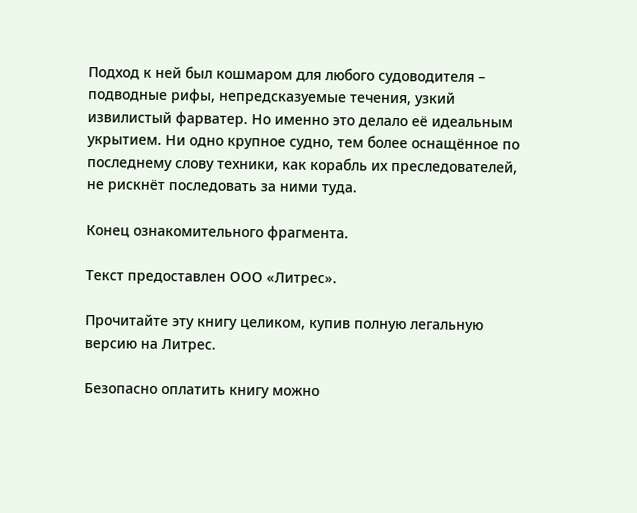Подход к ней был кошмаром для любого судоводителя – подводные рифы, непредсказуемые течения, узкий извилистый фарватер. Но именно это делало её идеальным укрытием. Ни одно крупное судно, тем более оснащённое по последнему слову техники, как корабль их преследователей, не рискнёт последовать за ними туда.

Конец ознакомительного фрагмента.

Текст предоставлен ООО «Литрес».

Прочитайте эту книгу целиком, купив полную легальную версию на Литрес.

Безопасно оплатить книгу можно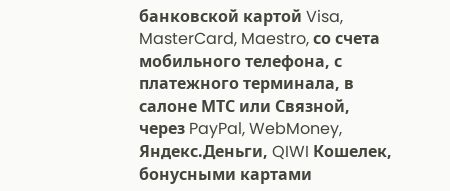банковской картой Visa, MasterCard, Maestro, со счета мобильного телефона, с платежного терминала, в салоне МТС или Связной, через PayPal, WebMoney, Яндекс.Деньги, QIWI Кошелек, бонусными картами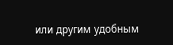или другим удобным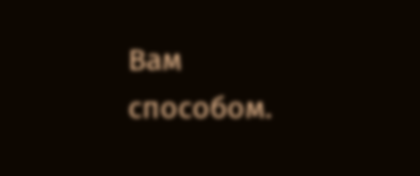Вам способом.